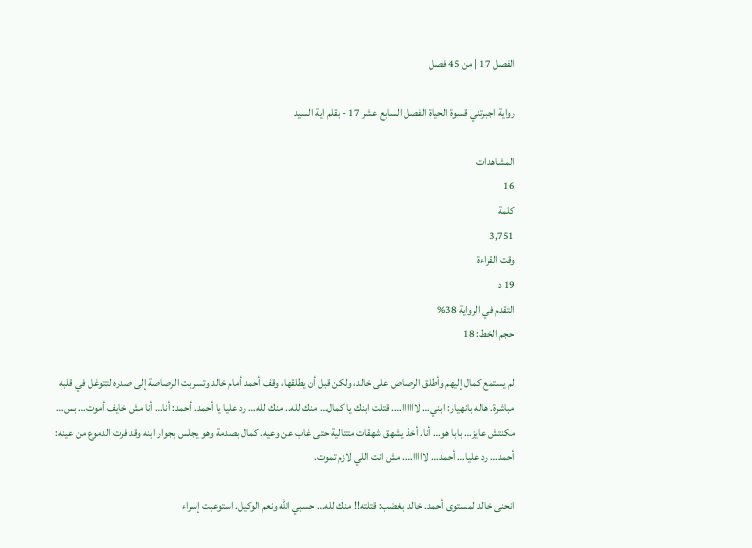الفصل 17 | من 45 فصل

رواية اجبرتني قسوة الحياة الفصل السابع عشر 17 - بقلم اية السيد

المشاهدات
16
كلمة
3,751
وقت القراءة
19 د
التقدم في الرواية 38%
حجم الخط: 18

لم يستمع كمال إليهم وأطلق الرصاص على خالد، ولكن قبل أن يطلقها، وقف أحمد أمام خالد وتسربت الرصاصة إلى صدره لتتوغل في قلبه مباشرة. هاله بانهيار: ابني… لاااااا…. قتلت ابنك يا كمال… منك لله.. منك لله… رد عليا يا أحمد. أحمد: أنا… أنا مش خايف أموت… بس… مكنتش عايز… بابا هو… أنا. أخذ يشهق شهقات متتالية حتى غاب عن وعيه. كمال بصدمة وهو يجلس بجوار ابنه وقد فرت الدموع من عينه: أحمد… رد عليا… أحمد… لااااا…. مش انت اللي لازم تموت.

انحنى خالد لمستوى أحمد. خالد بغضب: قتلته!! منك لله… حسبي الله ونعم الوكيل. استوعبت إسراء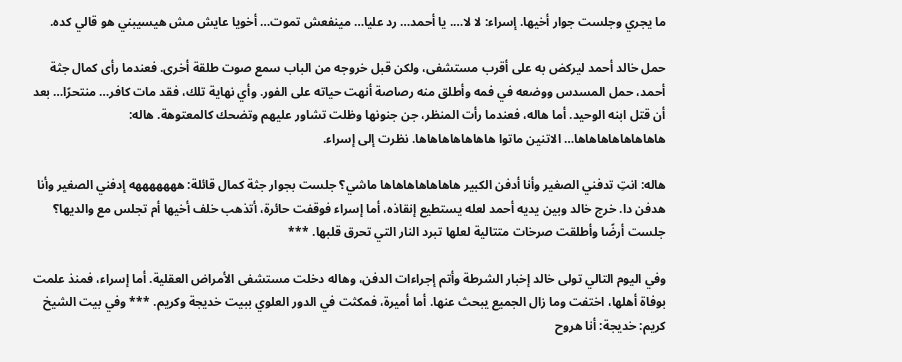ما يجري وجلست جوار أخيها. إسراء: لا لا…. يا أحمد… رد عليا… مينفعش تموت… أخويا عايش مش هيسيبني هو قالي كده.

حمل خالد أحمد ليركض به على أقرب مستشفى، ولكن قبل خروجه من الباب سمع صوت طلقة أخرى. فعندما رأى كمال جثة أحمد، حمل المسدس ووضعه في فمه وأطلق منه رصاصة أنهت حياته على الفور. وأي نهاية تلك، فقد مات كافر… منتحرًا… بعد أن قتل ابنه الوحيد. أما هاله، فعندما رأت المنظر، جن جنونها وظلت تشاور عليهم وتضحك كالمعتوهة. هاله: هاهاهاهاهاهاهاها… الاتنين ماتوا هاهاهاهاهاهاها. نظرت إلى إسراء.

هاله: انتِ تدفني الصغير وأنا أدفن الكبير هاهاهاهاهاهاها ماشي؟ جلست بجوار جثة كمال قائلة: هههههههه إدفني الصغير وأنا هدفن دا. خرج خالد وبين يديه أحمد لعله يستطيع إنقاذه، أما إسراء فوقفت حائرة، أتذهب خلف أخيها أم تجلس مع والديها؟ جلست أرضًا وأطلقت صرخات متتالية لعلها تبرد النار التي تحرق قلبها. ***

وفي اليوم التالي تولى خالد إخبار الشرطة وأتم إجراءات الدفن، وهاله دخلت مستشفى الأمراض العقلية. أما إسراء، فمنذ علمت بوفاة أهلها، اختفت وما زال الجميع يبحث عنها. أما أميرة، فمكثت في الدور العلوي ببيت خديجة وكريم. *** وفي بيت الشيخ كريم: خديجة: أنا هروح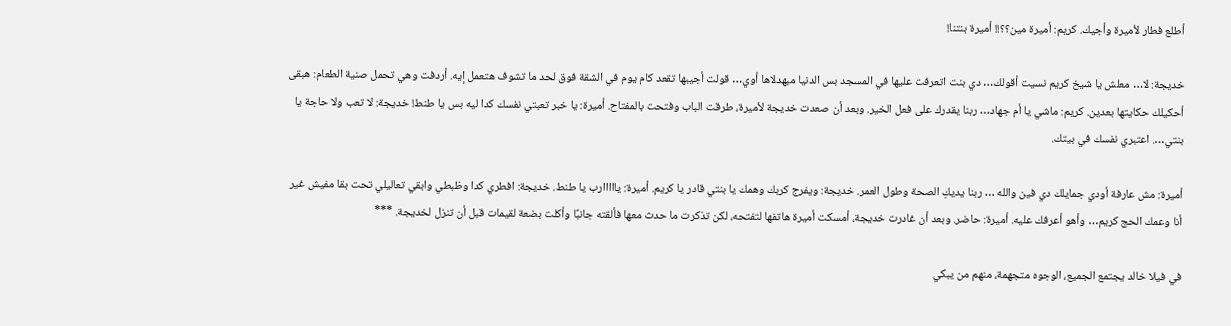أطلع فطار لأميرة وأجيك. كريم: أميرة مين؟؟!! أميرة بنتنا!

خديجة: لا… معلش يا شيخ كريم نسيت أقولك… دي بنت اتعرفت عليها في المسجد بس الدنيا مبهدلاها أوي… قولت أجيبها تقعد كام يوم في الشقة فوق لحد ما تشوف هتعمل إيه. أردفت وهي تحمل صنية الطعام: هبقى أحكيلك حكايتها بعدين. كريم: ماشي يا أم جهاد… ربنا يقدرك على فعل الخير. وبعد أن صعدت خديجة لأميرة، طرقت الباب وفتحت بالمفتاح. أميرة: يا خبر تعبتي نفسك كدا ليه بس يا طنط! خديجة: لا تعب ولا حاجة يا بنتي…. اعتبري نفسك في بيتك.

أميرة: مش عارفة أودي جمايلك دي فين والله … ربنا يديكِ الصحة وطول العمر. خديجة: ويفرج كربك وهمك يا بنتي قادر يا كريم. أميرة: يااااارب يا طنط. خديجة: افطري كدا وظبطي وابقي تعاليلي تحت بقا مفيش غير أنا وعمك الحج كريم… وأهو أعرفك عليه. أميرة: حاضر. وبعد أن غادرت خديجة، أمسكت أميرة هاتفها لتفتحه، لكن تذكرت ما حدث معها فألقته جانبًا وأكلت بضعة لقيمات قبل أن تنزل لخديجة. ***

في فيلا خالد يجتمع الجميع، الوجوه متجهمة، منهم من يبكي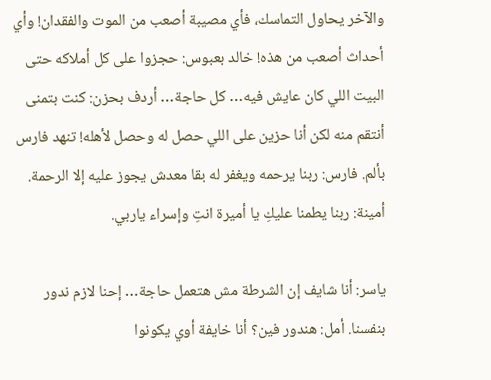والآخر يحاول التماسك، فأي مصيبة أصعب من الموت والفقدان! وأي أحداث أصعب من هذه! خالد بعبوس: حجزوا على كل أملاكه حتى البيت اللي كان عايش فيه… كل حاجة… أردف بحزن: كنت بتمنى أنتقم منه لكن أنا حزين على اللي حصل له وحصل لأهله! تنهد فارس بألم. فارس: ربنا يرحمه ويغفر له بقا معدش يجوز عليه إلا الرحمة. أمينة: ربنا يطمنا عليكِ يا أميرة انتِ وإسراء ياربي.

ياسر: أنا شايف إن الشرطة مش هتعمل حاجة… إحنا لازم ندور بنفسنا. أمل: هندور فين؟ أنا خايفة أوي يكونوا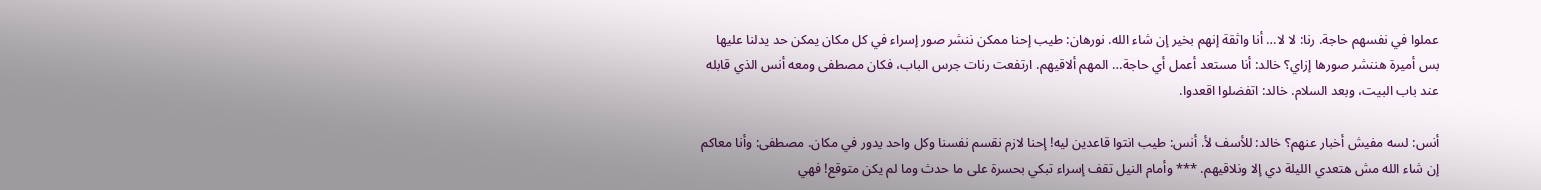عملوا في نفسهم حاجة. رنا: لا لا… أنا واثقة إنهم بخير إن شاء الله. نورهان: طيب إحنا ممكن ننشر صور إسراء في كل مكان يمكن حد يدلنا عليها بس أميرة هننشر صورها إزاي؟ خالد: أنا مستعد أعمل أي حاجة… المهم ألاقيهم. ارتفعت رنات جرس الباب، فكان مصطفى ومعه أنس الذي قابله عند باب البيت، وبعد السلام. خالد: اتفضلوا اقعدوا.

أنس: لسه مفيش أخبار عنهم؟ خالد: للأسف لأ. أنس: طيب انتوا قاعدين ليه! إحنا لازم نقسم نفسنا وكل واحد يدور في مكان. مصطفى: وأنا معاكم إن شاء الله مش هتعدي الليلة دي إلا ونلاقيهم. *** وأمام النيل تقف إسراء تبكي بحسرة على ما حدث وما لم يكن متوقع! فهي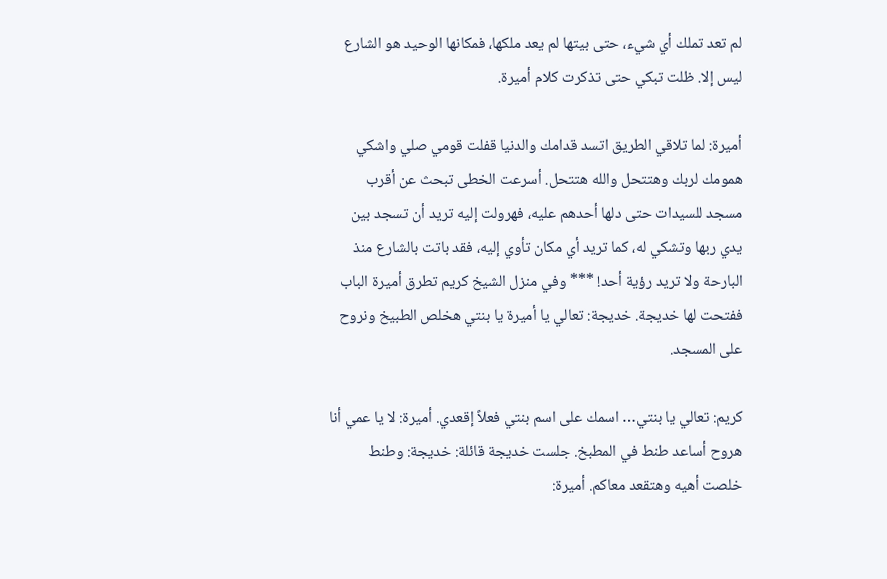لم تعد تملك أي شيء، حتى بيتها لم يعد ملكها، فمكانها الوحيد هو الشارع ليس إلا. ظلت تبكي حتى تذكرت كلام أميرة.

أميرة: لما تلاقي الطريق اتسد قدامك والدنيا قفلت قومي صلي واشكي همومك لربك وهتتحل والله هتتحل. أسرعت الخطى تبحث عن أقرب مسجد للسيدات حتى دلها أحدهم عليه، فهرولت إليه تريد أن تسجد بين يدي ربها وتشكي له، كما تريد أي مكان تأوي إليه، فقد باتت بالشارع منذ البارحة ولا تريد رؤية أحد! *** وفي منزل الشيخ كريم تطرق أميرة الباب ففتحت لها خديجة. خديجة: تعالي يا أميرة يا بنتي هخلص الطبيخ ونروح على المسجد.

كريم: تعالي يا بنتي… اسمك على اسم بنتي فعلاً إقعدي. أميرة: لا يا عمي أنا هروح أساعد طنط في المطبخ. جلست خديجة قائلة: خديجة: وطنط خلصت أهيه وهتقعد معاكم. أميرة: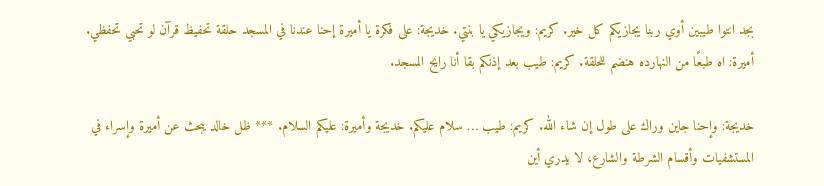بجد انتوا طيبين أوي ربنا يجازيكم كل خير. كريم: ويجازيكي يا بنتي. خديجة: على فكرة يا أميرة إحنا عندنا في المسجد حلقة تحفيظ قرآن لو تحبي تحفظي. أميرة: اه طبعًا من النهارده هنضم للحلقة. كريم: طيب بعد إذنكم بقا أنا رايح المسجد.

خديجة: وإحنا جاين وراك على طول إن شاء الله. كريم: طيب … سلام عليكم. خديجة وأميرة: عليكم السلام. *** ظل خالد يبحث عن أميرة وإسراء في المستشفيات وأقسام الشرطة والشارع، لا يدري أين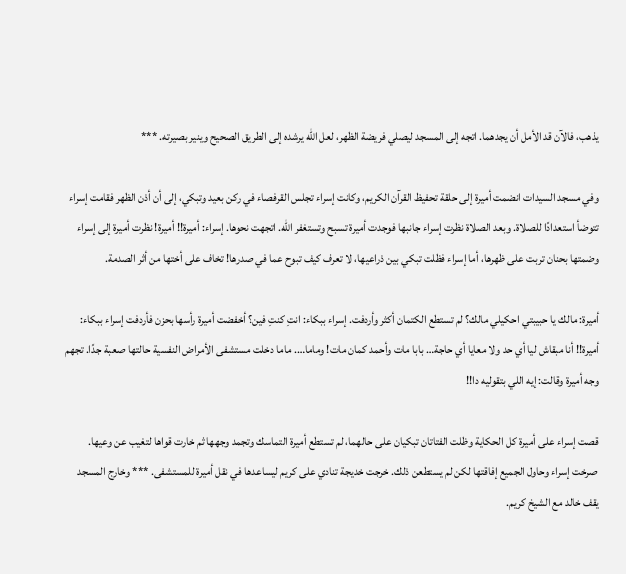يذهب، فالآن قد الأمل أن يجدهما. اتجه إلى المسجد ليصلي فريضة الظهر، لعل الله يرشده إلى الطريق الصحيح وينير بصيرته. ***

وفي مسجد السيدات انضمت أميرة إلى حلقة تحفيظ القرآن الكريم، وكانت إسراء تجلس القرفصاء في ركن بعيد وتبكي، إلى أن أذن الظهر فقامت إسراء تتوضأ استعدادًا للصلاة. وبعد الصلاة نظرت إسراء جانبها فوجدت أميرة تسبح وتستغفر الله. اتجهت نحوها. إسراء: أميرة!! أميرة! نظرت أميرة إلى إسراء وضمتها بحنان تربت على ظهرها، أما إسراء فظلت تبكي بين ذراعيها، لا تعرف كيف تبوح عما في صدرها! تخاف على أختها من أثر الصدمة.

أميرة: مالك يا حبيبتي احكيلي مالك؟ لم تستطع الكتمان أكثر وأردفت. إسراء ببكاء: انتِ كنتِ فين؟ أخفضت أميرة رأسها بحزن فأردفت إسراء ببكاء: أميرة!! أنا مبقاش ليا أي حد ولا معايا أي حاجة… بابا مات وأحمد كمان مات! وماما…. ماما دخلت مستشفى الأمراض النفسية حالتها صعبة جدًا. تجهم وجه أميرة وقالت: إيه اللي بتقوليه دا!!

قصت إسراء على أميرة كل الحكاية وظلت الفتاتان تبكيان على حالهما، لم تستطع أميرة التماسك وتجمد وجهها ثم خارت قواها لتغيب عن وعيها. صرخت إسراء وحاول الجميع إفاقتها لكن لم يستطعن ذلك. خرجت خديجة تنادي على كريم ليساعدها في نقل أميرة للمستشفى. *** وخارج المسجد يقف خالد مع الشيخ كريم.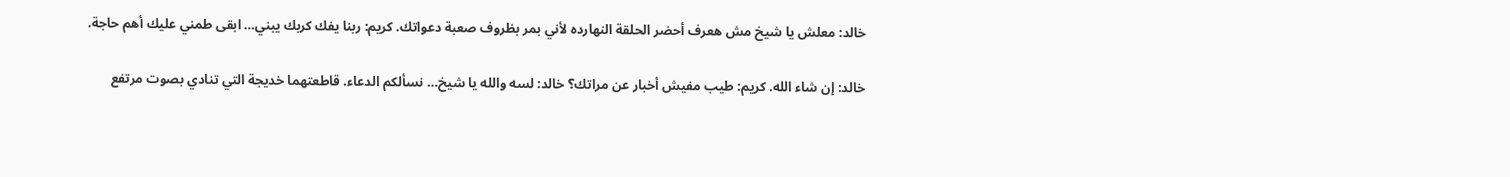خالد: معلش يا شيخ مش هعرف أحضر الحلقة النهارده لأني بمر بظروف صعبة دعواتك. كريم: ربنا يفك كربك يبني… ابقى طمني عليك أهم حاجة.

خالد: إن شاء الله. كريم: طيب مفيش أخبار عن مراتك؟ خالد: لسه والله يا شيخ… نسألكم الدعاء. قاطعتهما خديجة التي تنادي بصوت مرتفع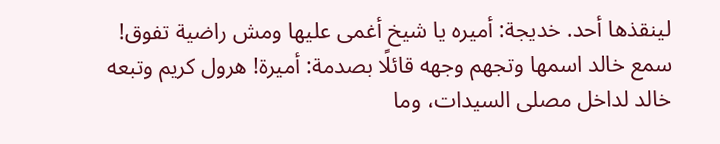لينقذها أحد. خديجة: أميره يا شيخ أغمى عليها ومش راضية تفوق! سمع خالد اسمها وتجهم وجهه قائلًا بصدمة: أميرة! هرول كريم وتبعه خالد لداخل مصلى السيدات، وما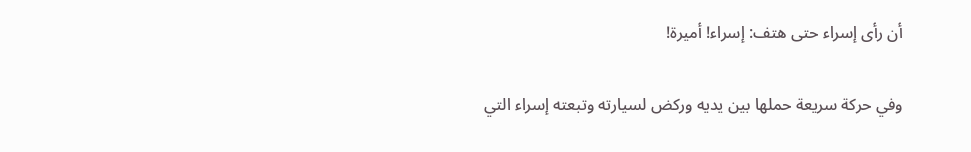أن رأى إسراء حتى هتف: إسراء! أميرة!

وفي حركة سريعة حملها بين يديه وركض لسيارته وتبعته إسراء التي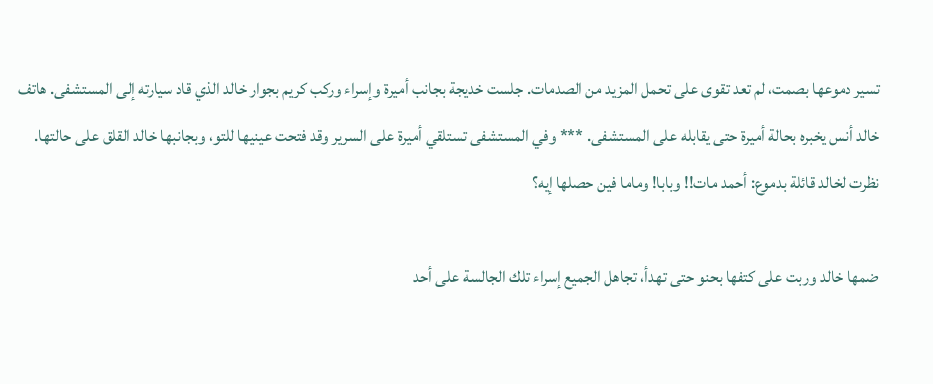تسير دموعها بصمت، لم تعد تقوى على تحمل المزيد من الصدمات. جلست خديجة بجانب أميرة وإسراء وركب كريم بجوار خالد الذي قاد سيارته إلى المستشفى. هاتف خالد أنس يخبره بحالة أميرة حتى يقابله على المستشفى. *** وفي المستشفى تستلقي أميرة على السرير وقد فتحت عينيها للتو، وبجانبها خالد القلق على حالتها. نظرت لخالد قائلة بدموع: أحمد مات!! وبابا! وماما فين حصلها إيه؟

ضمها خالد وربت على كتفها بحنو حتى تهدأ، تجاهل الجميع إسراء تلك الجالسة على أحد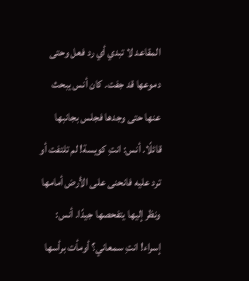المقاعد لا تبدي أي رد فعل وحتى دموعها قد جفت. كان أنس يبحث عنها حتى وجدها فجلس بجانبها قائلًا. أنس: انتِ كويسة! لم تلتفت أو ترد عليه فانحنى على الأرض أمامها ونظر إليها يتفحصها جيدًا. أنس: إسراء! انتِ سمعاني؟ أومأت برأسها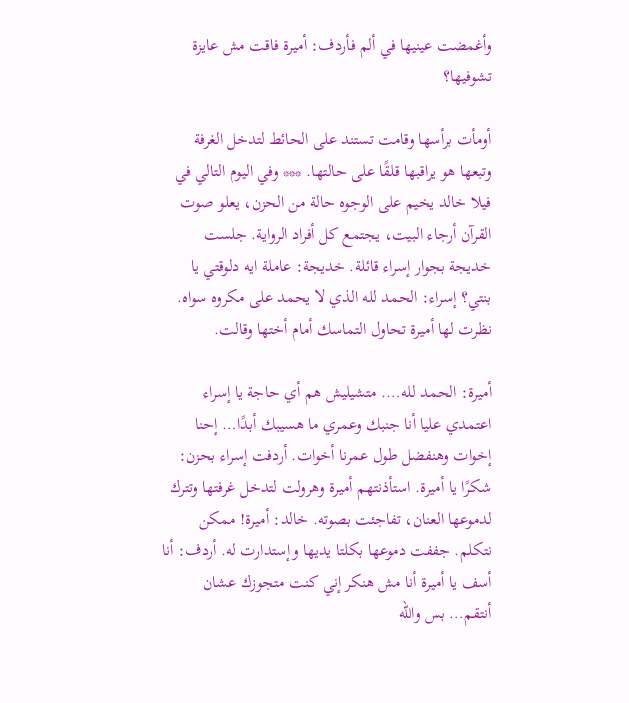وأغمضت عينيها في ألم فأردف: أميرة فاقت مش عايزة تشوفيها؟

أومأت برأسها وقامت تستند على الحائط لتدخل الغرفة وتبعها هو يراقبها قلقًا على حالتها. *** وفي اليوم التالي في فيلا خالد يخيم على الوجوه حالة من الحزن، يعلو صوت القرآن أرجاء البيت، يجتمع كل أفراد الرواية. جلست خديجة بجوار إسراء قائلة. خديجة: عاملة ايه دلوقتي يا بنتي؟ إسراء: الحمد لله الذي لا يحمد على مكروه سواه. نظرت لها أميرة تحاول التماسك أمام أختها وقالت.

أميرة: الحمد لله…. متشيليش هم أي حاجة يا إسراء اعتمدي عليا أنا جنبك وعمري ما هسيبك أبدًا… إحنا إخوات وهنفضل طول عمرنا أخوات. أردفت إسراء بحزن: شكرًا يا أميرة. استأذنتهم أميرة وهرولت لتدخل غرفتها وتترك لدموعها العنان، تفاجئت بصوته. خالد: أميرة! ممكن نتكلم. جففت دموعها بكلتا يديها وإستدارت له. أردف: أنا أسف يا أميرة أنا مش هنكر إني كنت متجوزك عشان أنتقم… بس والله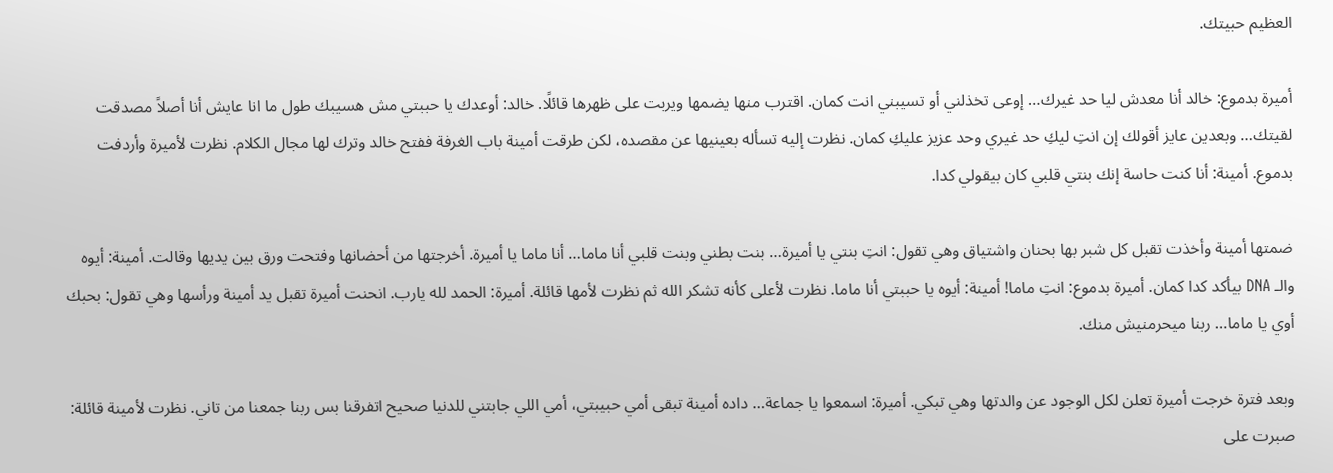العظيم حبيتك.

أميرة بدموع: خالد أنا معدش ليا حد غيرك… إوعى تخذلني أو تسيبني انت كمان. اقترب منها يضمها ويربت على ظهرها قائلًا. خالد: أوعدك يا حببتي مش هسيبك طول ما انا عايش أنا أصلاً مصدقت لقيتك… وبعدين عايز أقولك إن انتِ ليكِ حد غيري وحد عزيز عليكِ كمان. نظرت إليه تسأله بعينيها عن مقصده، لكن طرقت أمينة باب الغرفة ففتح خالد وترك لها مجال الكلام. نظرت لأميرة وأردفت بدموع. أمينة: أنا كنت حاسة إنك بنتي قلبي كان بيقولي كدا.

ضمتها أمينة وأخذت تقبل كل شبر بها بحنان واشتياق وهي تقول: انتِ بنتي يا أميرة… بنت بطني وبنت قلبي أنا ماما… أنا ماما يا أميرة. أخرجتها من أحضانها وفتحت ورق بين يديها وقالت. أمينة: أيوه والـ DNA بيأكد كدا كمان. أميرة بدموع: انتِ ماما! أمينة: أيوه يا حببتي أنا ماما. نظرت لأعلى كأنه تشكر الله ثم نظرت لأمها قائلة. أميرة: الحمد لله يارب. انحنت أميرة تقبل يد أمينة ورأسها وهي تقول: بحبك أوي يا ماما… ربنا ميحرمنيش منك.

وبعد فترة خرجت أميرة تعلن لكل الوجود عن والدتها وهي تبكي. أميرة: اسمعوا يا جماعة… داده أمينة تبقى أمي حبيبتي، أمي اللي جابتني للدنيا صحيح اتفرقنا بس ربنا جمعنا من تاني. نظرت لأمينة قائلة: صبرت على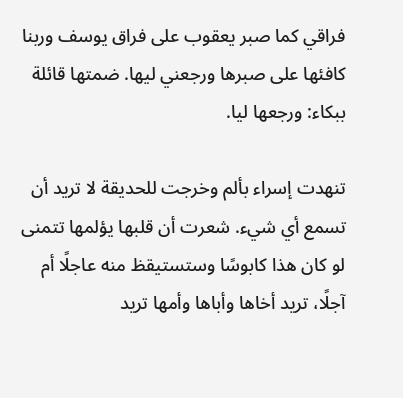فراقي كما صبر يعقوب على فراق يوسف وربنا كافئها على صبرها ورجعني ليها. ضمتها قائلة ببكاء: ورجعها ليا.

تنهدت إسراء بألم وخرجت للحديقة لا تريد أن تسمع أي شيء. شعرت أن قلبها يؤلمها تتمنى لو كان هذا كابوسًا وستستيقظ منه عاجلًا أم آجلًا، تريد أخاها وأباها وأمها تريد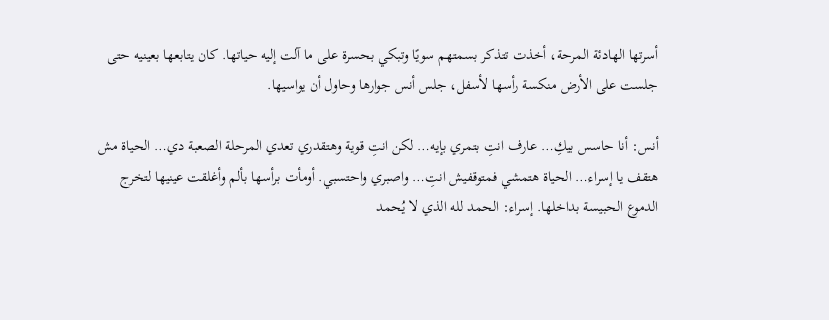أسرتها الهادئة المرحة، أخذت تتذكر بسمتهم سويًا وتبكي بحسرة على ما آلت إليه حياتها. كان يتابعها بعينيه حتى جلست على الأرض منكسة رأسها لأسفل، جلس أنس جوارها وحاول أن يواسيها.

أنس: أنا حاسس بيكِ… عارف انتِ بتمري بإيه… لكن انتِ قوية وهتقدري تعدي المرحلة الصعبة دي… الحياة مش هتقف يا إسراء… الحياة هتمشي فمتوقفيش انتِ… واصبري واحتسبي. أومأت برأسها بألم وأغلقت عينيها لتخرج الدموع الحبيسة بداخلها. إسراء: الحمد لله الذي لا يُحمد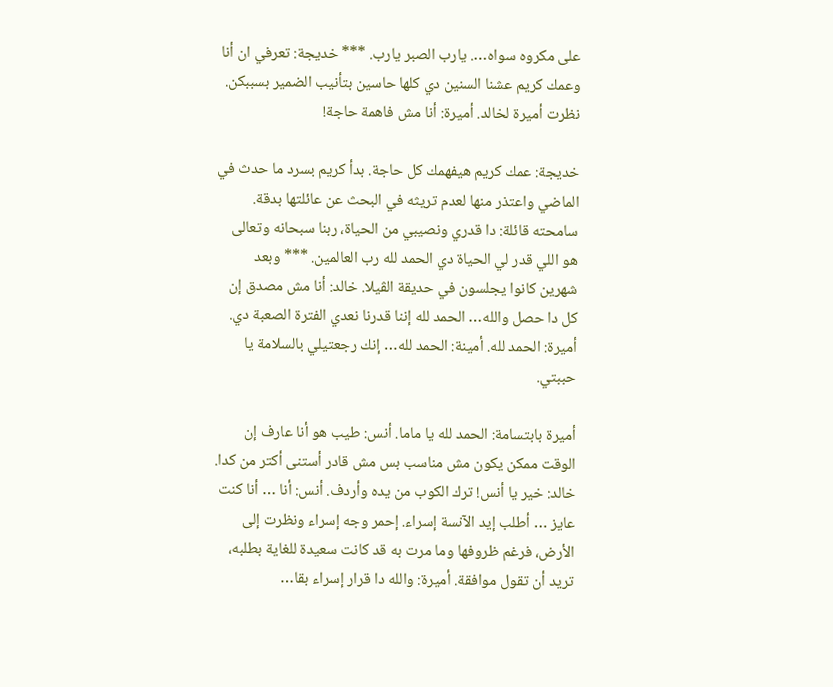على مكروه سواه…. يارب الصبر يارب. *** خديجة: تعرفي ان أنا وعمك كريم عشنا السنين دي كلها حاسين بتأنيب الضمير بسببكن. نظرت أميرة لخالد. أميرة: أنا مش فاهمة حاجة!

خديجة: عمك كريم هيفهمك كل حاجة. بدأ كريم بسرد ما حدث في الماضي واعتذر منها لعدم تريثه في البحث عن عائلتها بدقة. سامحته قائلة: دا قدري ونصيبي من الحياة، ربنا سبحانه وتعالى هو اللي قدر لي الحياة دي الحمد لله رب العالمين. *** وبعد شهرين كانوا يجلسون في حديقة الڤيلا. خالد: أنا مش مصدق إن كل دا حصل والله… الحمد لله إننا قدرنا نعدي الفترة الصعبة دي. أميرة: الحمد لله. أمينة: الحمد لله… إنك رجعتيلي بالسلامة يا حببتي.

أميرة بابتسامة: الحمد لله يا ماما. أنس: طيب هو أنا عارف إن الوقت ممكن يكون مش مناسب بس مش قادر أستنى أكتر من كدا. خالد: خير يا أنس! ترك الكوب من يده وأردف. أنس: أنا … أنا كنت عايز … أطلب إيد الآنسة إسراء. إحمر وجه إسراء ونظرت إلى الأرض، فرغم ظروفها وما مرت به قد كانت سعيدة للغاية بطلبه، تريد أن تقول موافقة. أميرة: والله دا قرار إسراء بقا…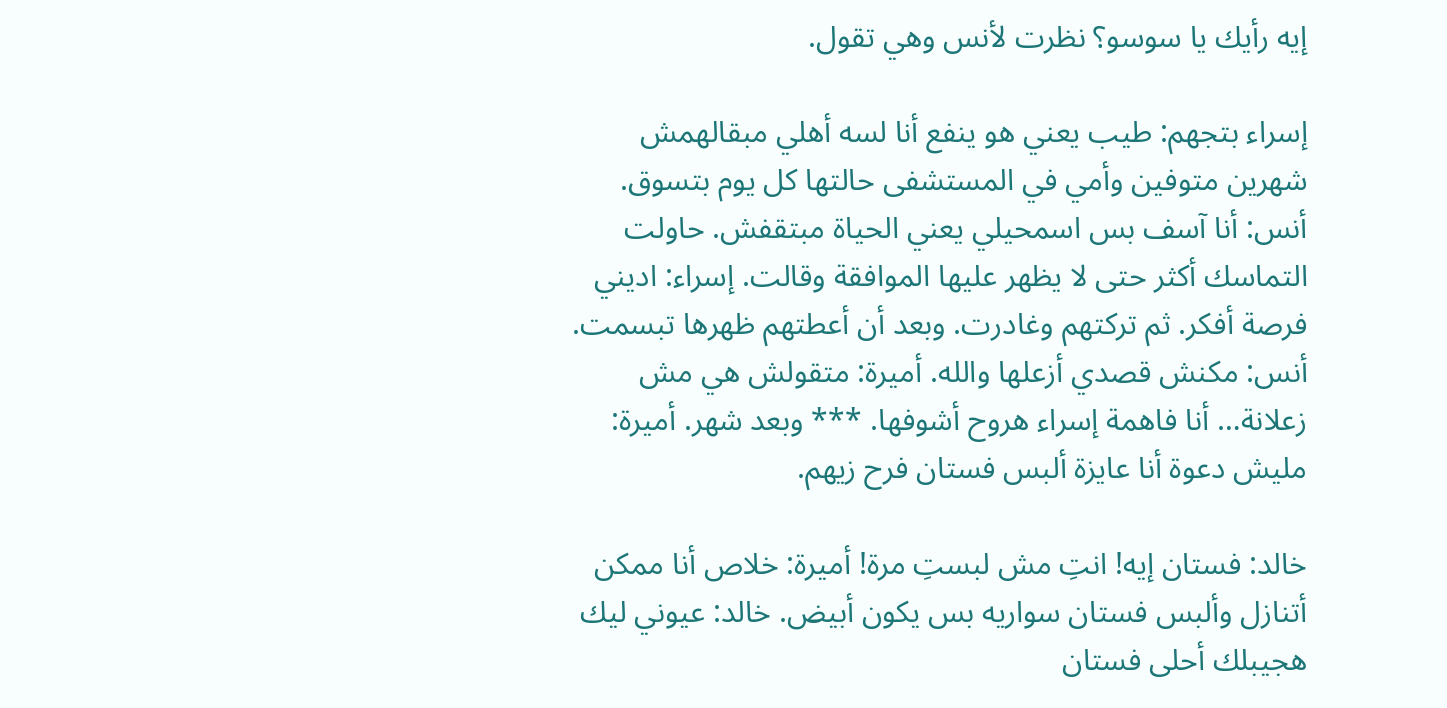إيه رأيك يا سوسو؟ نظرت لأنس وهي تقول.

إسراء بتجهم: طيب يعني هو ينفع أنا لسه أهلي مبقالهمش شهرين متوفين وأمي في المستشفى حالتها كل يوم بتسوق. أنس: أنا آسف بس اسمحيلي يعني الحياة مبتقفش. حاولت التماسك أكثر حتى لا يظهر عليها الموافقة وقالت. إسراء: اديني فرصة أفكر. ثم تركتهم وغادرت. وبعد أن أعطتهم ظهرها تبسمت. أنس: مكنش قصدي أزعلها والله. أميرة: متقولش هي مش زعلانة… أنا فاهمة إسراء هروح أشوفها. *** وبعد شهر. أميرة: مليش دعوة أنا عايزة ألبس فستان فرح زيهم.

خالد: فستان إيه! انتِ مش لبستِ مرة! أميرة: خلاص أنا ممكن أتنازل وألبس فستان سواريه بس يكون أبيض. خالد: عيوني ليك هجيبلك أحلى فستان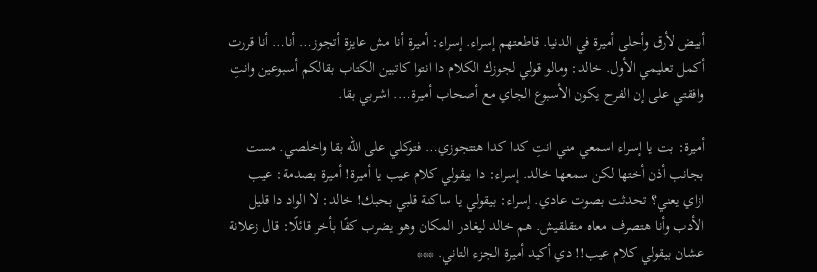أبيض لأرق وأحلى أميرة في الدنيا. قاطعتهم إسراء. إسراء: أميرة أنا مش عايزة أتجوز… أنا… أنا قررت أكمل تعليمي الأول. خالد: ومالو قولي لجوزك الكلام دا انتوا كاتبين الكتاب بقالكم أسبوعين وانتِ وافقتي على إن الفرح يكون الأسبوع الجاي مع أصحاب أميرة…. اشربي بقا.

أميرة: بت يا إسراء اسمعي مني انتِ كدا كدا هتتجوزي… فتوكلي على الله بقا واخلصي. مست بجانب أذن أختها لكن سمعها خالد. إسراء: دا بيقولي كلام عيب يا أميرة! أميرة بصدمة: عيب ازاي يعني؟ تحدثت بصوت عادي. إسراء: بيقولي يا ساكنة قلبي بحبك! خالد: لا الواد دا قليل الأدب وأنا هتصرف معاه متقلقيش. هم خالد ليغادر المكان وهو يضرب كفًا بأخر قائلًا: قال زعلانة عشان بيقولي كلام عيب!! دي أكيد أميرة الجزء التاني. ***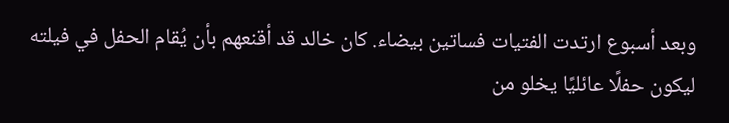وبعد أسبوع ارتدت الفتيات فساتين بيضاء. كان خالد قد أقنعهم بأن يُقام الحفل في فيلته ليكون حفلًا عائليًا يخلو من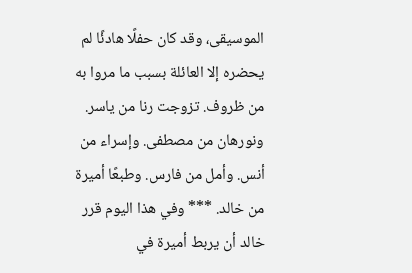الموسيقى، وقد كان حفلًا هادئًا لم يحضره إلا العائلة بسبب ما مروا به من ظروف. تزوجت رنا من ياسر. ونورهان من مصطفى. وإسراء من أنس. وأمل من فارس. وطبعًا أميرة من خالد. *** وفي هذا اليوم قرر خالد أن يربط أميرة في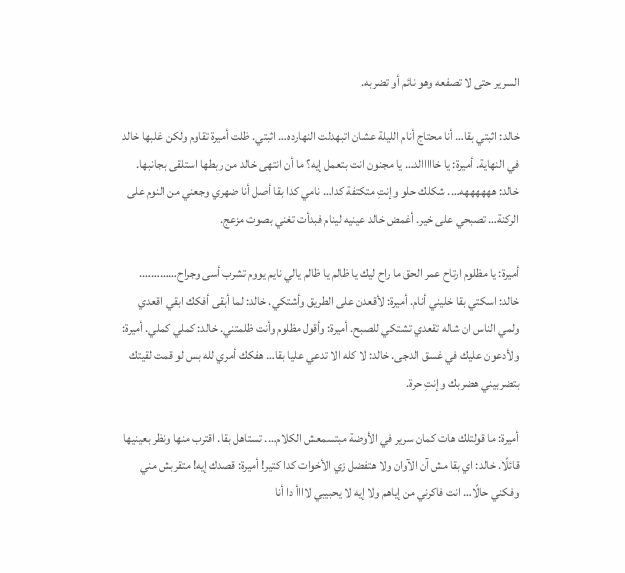السرير حتى لا تصفعه وهو نائم أو تضربه.

خالد: اثبتي بقا… أنا محتاج أنام الليلة عشان اتبهدلت النهارده… اثبتي. ظلت أميرة تقاوم ولكن غلبها خالد في النهاية. أميرة: يا خااااالد… يا مجنون انت بتعمل إيه؟ ما أن انتهى خالد من ربطها استلقى بجانبها. خالد: ههههههه…. شكلك حلو وإنتِ متكتفة كدا… نامي كدا بقا أصل أنا ضهري وجعني من النوم على الركنة… تصبحي على خير. أغمض خالد عينيه لينام فبدأت تغني بصوت مزعج.

أميرة: يا مظلوم ارتاح عمر الحق ما راح ليك يا ظالم يا ظالم يالي نايم يووم تشرب أسى وجراح…………. خالد: اسكتي بقا خليني أنام. أميرة: لأقعدن على الطريق وأشتكي. خالد: لما أبقى أفكك ابقي اقعدي ولمي الناس ان شاله تقعدي تشتكي للصبح. أميرة: وأقول مظلوم وأنت ظلمتني. خالد: كملي كملي. أميرة: ولأدعون عليك في غسق الدجى. خالد: لا كله الا تدعي عليا بقا… هفكك أمري لله بس لو قمت لقيتك بتضربيني هضربك وإنتِ حرة.

أميرة: ما قولتلك هات كمان سرير في الأوضة مبتسمعش الكلام…. تستاهل بقا. اقترب منها ونظر بعينيها قائلًا. خالد: اي بقا مش آن الآوان ولا هتفضل زي الأخوات كدا كتير! أميرة: قصدك إيه! متقربش مني وفكني حالًا… انت فاكرني من إياهم ولا إيه لا يحبيبي لاااأ دا أنا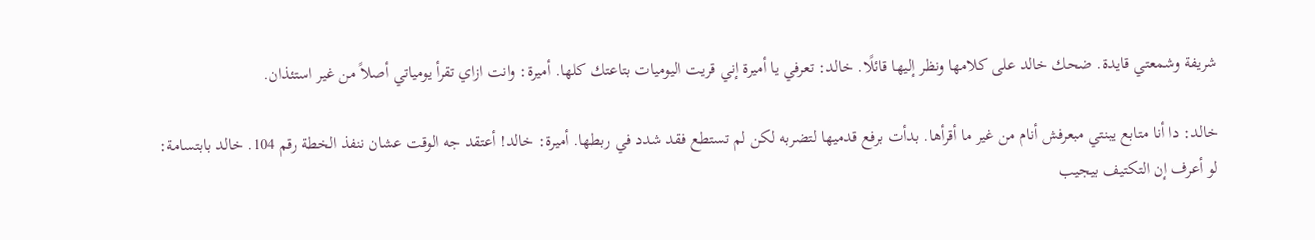شريفة وشمعتي قايدة. ضحك خالد على كلامها ونظر إليها قائلًا. خالد: تعرفي يا أميرة إني قريت اليوميات بتاعتك كلها. أميرة: وانت ازاي تقرأ يومياتي أصلاً من غير استئذان.

خالد: دا أنا متابع يبنتي مبعرفش أنام من غير ما أقرأها. بدأت برفع قدميها لتضربه لكن لم تستطع فقد شدد في ربطها. أميرة: خالد! أعتقد جه الوقت عشان ننفذ الخطة رقم 104. خالد بابتسامة: لو أعرف إن التكتيف بيجيب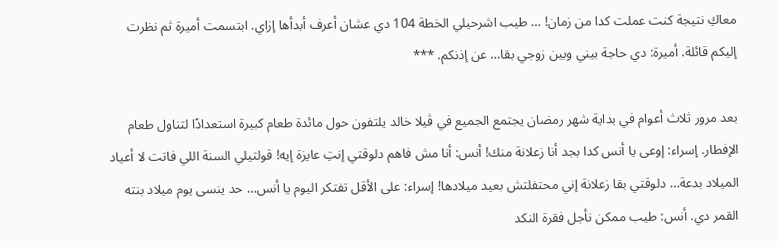معاكِ نتيجة كنت عملت كدا من زمان! … طيب اشرحيلي الخطة 104 دي عشان أعرف أبدأها إزاي. ابتسمت أميرة ثم نظرت إليكم قائلة. أميرة: دي حاجة بيني وبين زوجي بقا… عن إذنكم. ***

بعد مرور ثلاث أعوام في بداية شهر رمضان يجتمع الجميع في ڤيلا خالد يلتفون حول مائدة طعام كبيرة استعدادًا لتناول طعام الإفطار. إسراء: إوعى يا أنس كدا بجد أنا زعلانة منك! أنس: أنا مش فاهم دلوقتي إنتِ عايزة إيه! قولتيلي السنة اللي فاتت لا أعياد الميلاد بدعة… دلوقتي بقا زعلانة إني محتفلتش بعيد ميلادها! إسراء: على الأقل تفتكر اليوم يا أنس… حد ينسى يوم ميلاد بنته القمر دي. أنس: طيب ممكن نأجل فقرة النكد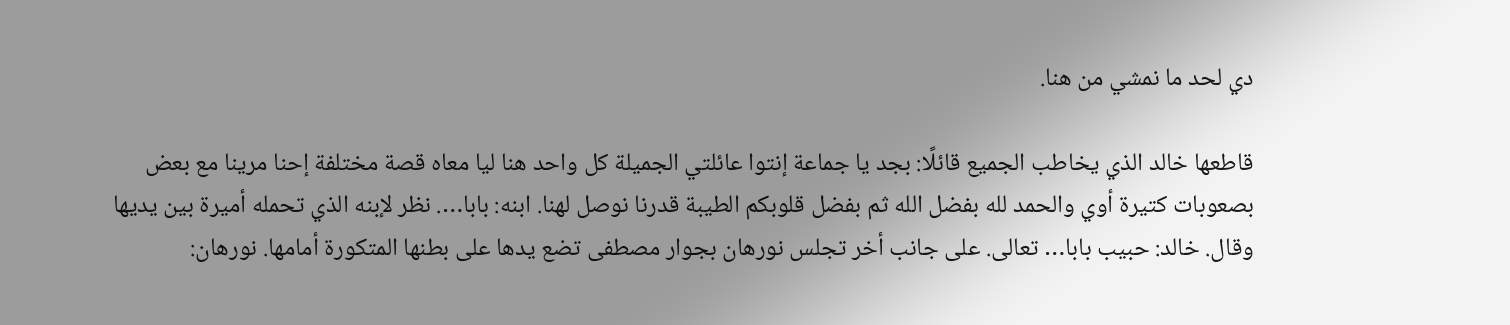دي لحد ما نمشي من هنا.

قاطعها خالد الذي يخاطب الجميع قائلًا: بجد يا جماعة إنتوا عائلتي الجميلة كل واحد هنا ليا معاه قصة مختلفة إحنا مرينا مع بعض بصعوبات كتيرة أوي والحمد لله بفضل الله ثم بفضل قلوبكم الطيبة قدرنا نوصل لهنا. ابنه: بابا…. نظر لإبنه الذي تحمله أميرة بين يديها وقال. خالد: حبيب بابا… تعالى. على جانب أخر تجلس نورهان بجوار مصطفى تضع يدها على بطنها المتكورة أمامها. نورهان: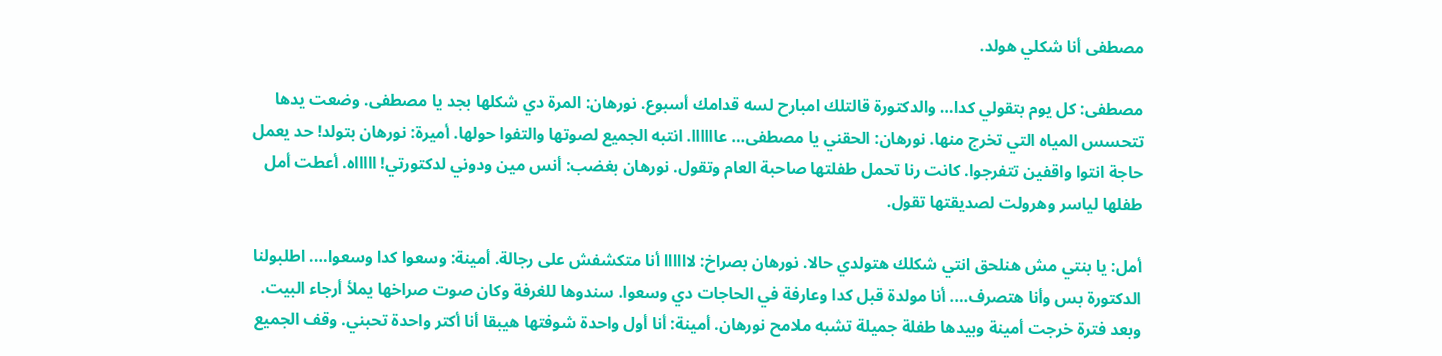مصطفى أنا شكلي هولد.

مصطفى: كل يوم بتقولي كدا… والدكتورة قالتلك امبارح لسه قدامك أسبوع. نورهان: المرة دي شكلها بجد يا مصطفى. وضعت يدها تتحسس المياه التي تخرج منها. نورهان: الحقني يا مصطفى… عاااااا. انتبه الجميع لصوتها والتفوا حولها. أميرة: نورهان بتولد! حد يعمل حاجة انتوا واقفين تتفرجوا. كانت رنا تحمل طفلتها صاحبة العام وتقول. نورهان بغضب: أنس مين ودوني لدكتورتي! اااااه. أعطت أمل طفلها لياسر وهرولت لصديقتها تقول.

أمل: يا بنتي مش هنلحق انتي شكلك هتولدي حالا. نورهان بصراخ: لاااااا أنا متكشفش على رجالة. أمينة: وسعوا كدا وسعوا…. اطلبولنا الدكتورة بس وأنا هتصرف…. أنا مولدة قبل كدا وعارفة في الحاجات دي وسعوا. سندوها للغرفة وكان صوت صراخها يملأ أرجاء البيت. وبعد فترة خرجت أمينة وبيدها طفلة جميلة تشبه ملامح نورهان. أمينة: أنا أول واحدة شوفتها هيبقا أنا أكتر واحدة تحبني. وقف الجميع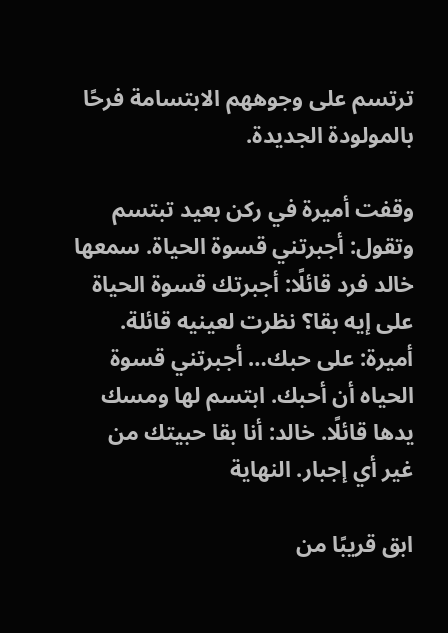ترتسم على وجوههم الابتسامة فرحًا بالمولودة الجديدة.

وقفت أميرة في ركن بعيد تبتسم وتقول: أجبرتني قسوة الحياة. سمعها خالد فرد قائلًا: أجبرتك قسوة الحياة على إيه بقا؟ نظرت لعينيه قائلة. أميرة: على حبك… أجبرتني قسوة الحياه أن أحبك. ابتسم لها ومسك يدها قائلًا. خالد: أنا بقا حبيتك من غير أي إجبار. النهاية

ابق قريبًا من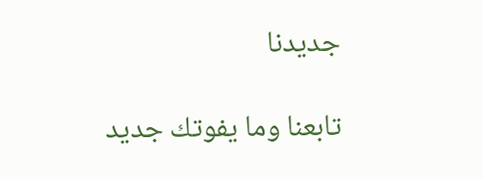جديدنا

تابعنا وما يفوتك جديد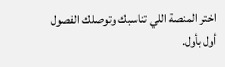اختر المنصة اللي تناسبك وتوصلك الفصول أول بأول.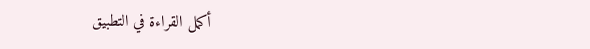أكمل القراءة في التطبيق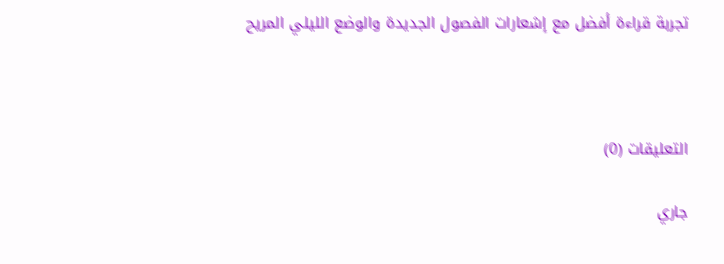تجربة قراءة أفضل مع إشعارات الفصول الجديدة والوضع الليلي المريح



التعليقات (0)

جاري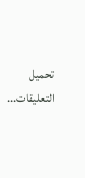تحميل التعليقات...